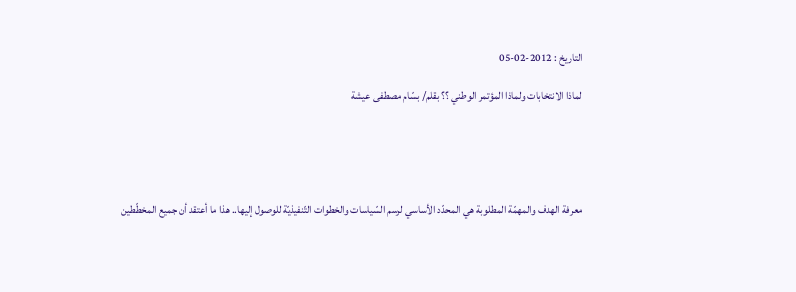التاريخ : 2012-02-05

لماذا الانتخابات ولماذا المؤتمر الوطني ؟؟ بقلم/ بسّام مصطفى عيشة





معرفة الهدف والمهمّة المطلوبة هي المحدّد الأساسي لرسم السّياسات والخطوات التّنفيذيّة للوصول إليها.. هذا ما أعتقد أن جميع المخطّطين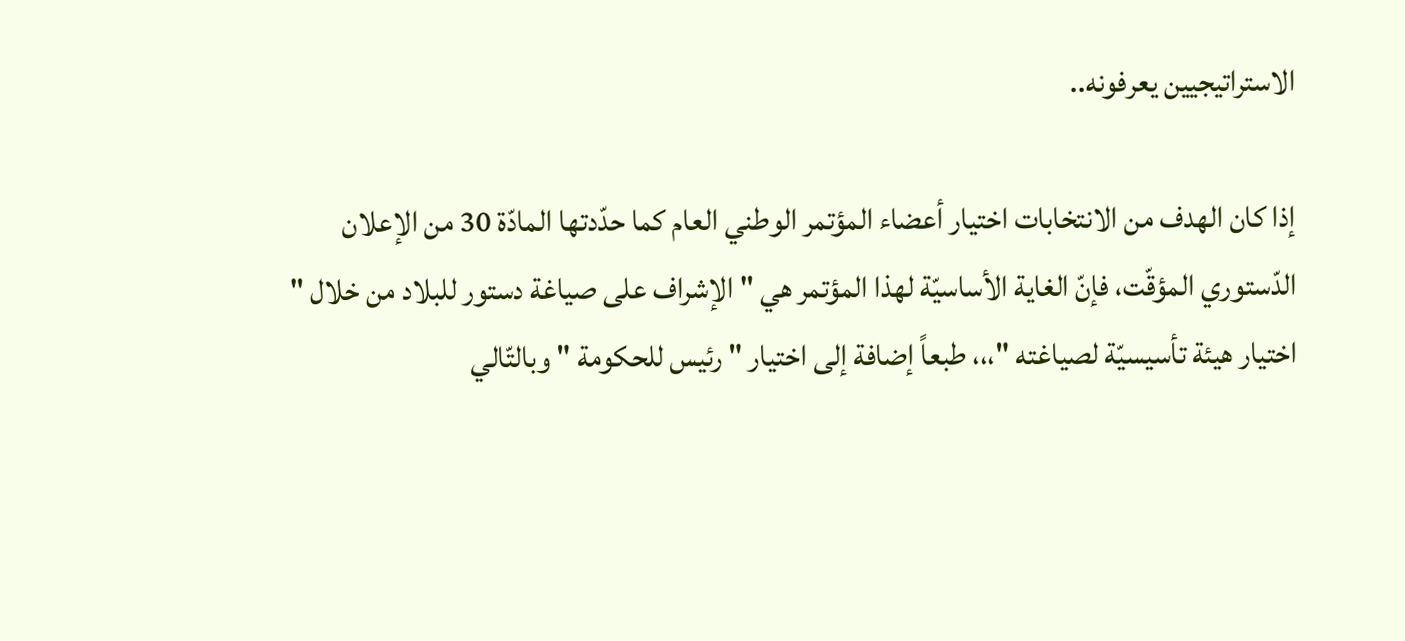الاستراتيجيين يعرفونه..

إذا كان الهدف من الانتخابات اختيار أعضاء المؤتمر الوطني العام كما حدّدتها المادّة 30 من الإعلان الدّستوري المؤقّت، فإنّ الغاية الأساسيّة لهذا المؤتمر هي " الإشراف على صياغة دستور للبلاد من خلال " اختيار هيئة تأسيسيّة لصياغته "،،، طبعاً إضافة إلى اختيار " رئيس للحكومة " وبالتّالي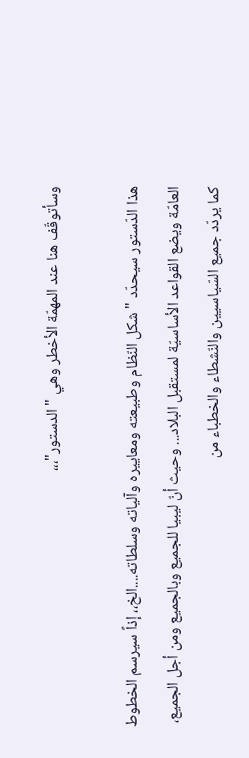وسأتوقّف هنا عند المهمّة الأخطر وهي " الدستور"،،،

هذا الدّستور سيحدّد " شكل النّظام وطبيعته ومعاييره وآلياته وسلطاته....الخ،، إذاً سيرسم الخطوط العامّة ويضع القواعد الأساسيّة لمستقبل البلاد... وحيث أنّ ليبيا للجميع وبالجميع ومن أجل الجميع، كما يردّد جميع السّياسيين والنّشطاء والخطباء من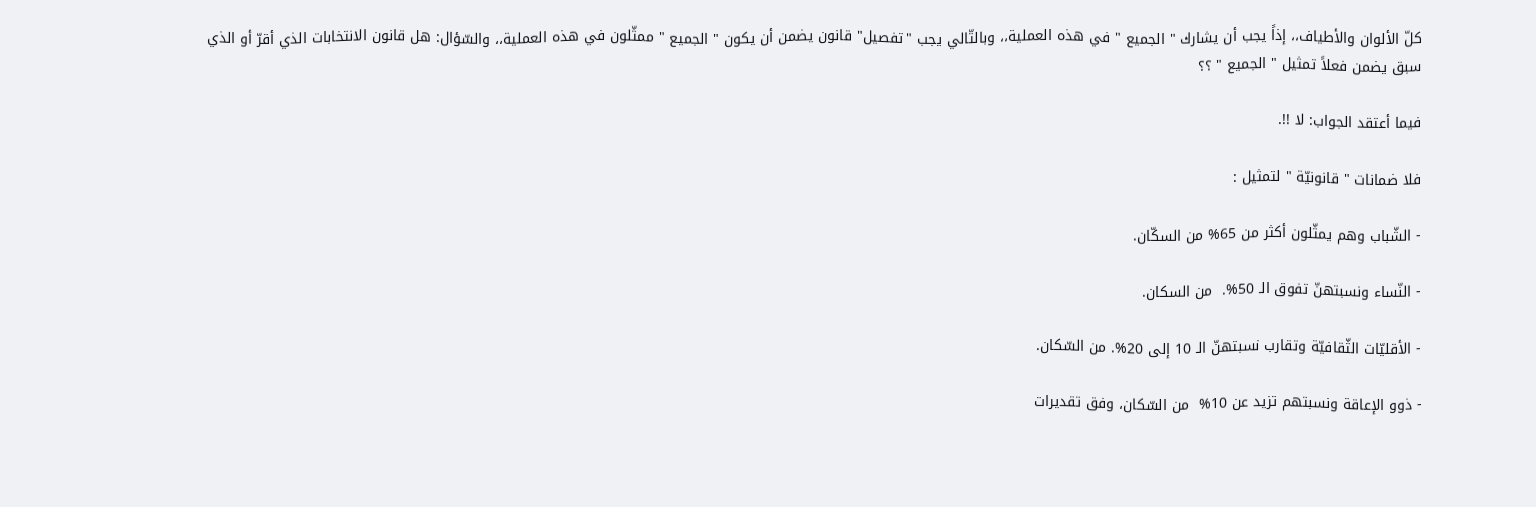كلّ الألوان والأطياف،، إذاً يجب أن يشارك " الجميع " في هذه العملية،، وبالتّالي يجب "تفصيل" قانون يضمن أن يكون " الجميع " ممثّلون في هذه العملية،، والسّؤال: هل قانون الانتخابات الذي أقرّ أو الذي سبق يضمن فعلاً تمثيل " الجميع " ؟؟

فيما أعتقد الجواب: لا !!.

فلا ضمانات " قانونيّة " لتمثيل :

- الشّباب وهم يمثّلون أكثر من 65% من السكّان.

- النّساء ونسبتهنّ تفوق الـ 50%.  من السكان.

- الأقليّات الثّقافيّة وتقارب نسبتهنّ الـ 10 إلى 20%. من السّكان.

- ذوو الإعاقة ونسبتهم تزيد عن 10%  من السّكان، وفق تقديرات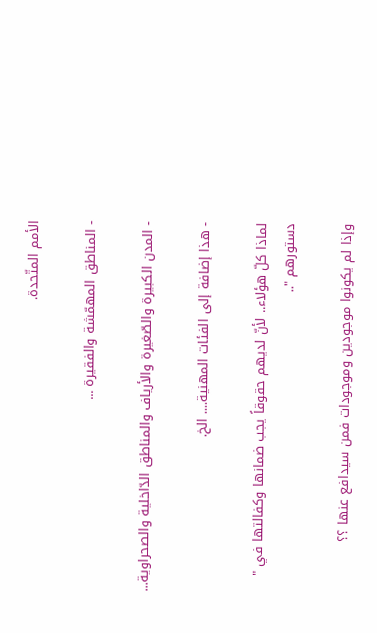الأمم المتّحدة.

- المناطق المهمّشة والفقيرة ...

- المدن الكبيرة والصّغيرة والأرياف والمناطق الدّاخلية والصحراوية...

- هذا إضافة إلى الفئات المهنية.... الخ.

لماذا كلّ هؤلاء.. لأنّ لديهم حقوقاً يجب ضمانها وكفالتها في " دستورهم "..

وإذا لم يكونوا موجودين وموجودات فمن سيدافع عنها ؟؟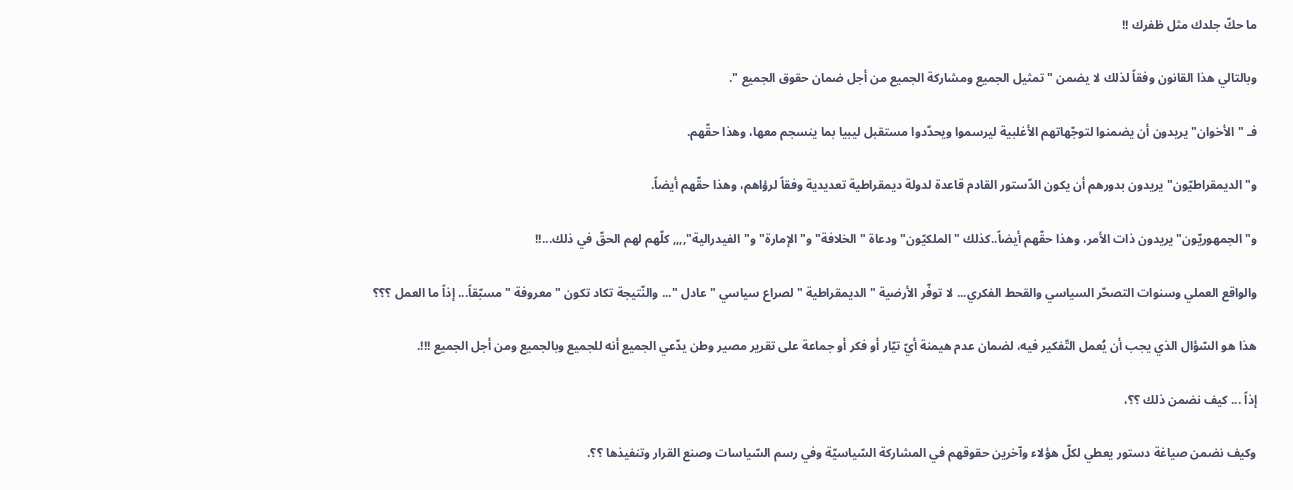ما حكّ جلدك مثل ظفرك !!

وبالتالي هذا القانون وفقاً لذلك لا يضمن " تمثيل الجميع ومشاركة الجميع من أجل ضمان حقوق الجميع ".

فـ "الأخوان" يريدون أن يضمنوا لتوجّهاتهم الأغلبية ليرسموا ويحدّدوا مستقبل ليبيا بما ينسجم معها، وهذا حقّهم.

و"الديمقراطيّون" يريدون بدورهم أن يكون الدّستور القادم قاعدة لدولة ديمقراطية تعديدية وفقاً لرؤاهم، وهذا حقّهم أيضاً.

و"الجمهوريّون" يريدون ذات الأمر، وهذا حقّهم أيضاً..كذلك "الملكيّون" ودعاة "الخلافة" و"الإمارة" و"الفيدرالية",,,, كلّهم لهم الحقّ في ذلك...!!

والواقع العملي وسنوات التصحّر السياسي والقحط الفكري... لا توفّر الأرضية " الديمقراطية " لصراع سياسي "عادل "... والنّتيجة تكاد تكون " معروفة " مسبّقاً... إذاً ما العمل ؟؟؟

هذا هو السّؤال الذي يجب أن يُعمل التّفكير فيه، لضمان عدم هيمنة أيّ تيّار أو فكر أو جماعة على تقرير مصير وطن يدّعي الجميع أنه للجميع وبالجميع ومن أجل الجميع !!!.

إذاً ... كيف نضمن ذلك ؟؟،

وكيف نضمن صياغة دستور يعطي لكلّ هؤلاء وآخرين حقوقهم في المشاركة السّياسيّة وفي رسم السّياسات وصنع القرار وتنفيذها ؟؟.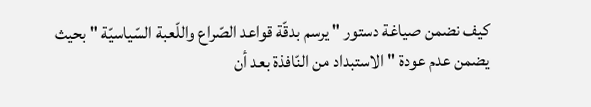كيف نضمن صياغة دستور " يرسم بدقّة قواعد الصّراع واللّعبة السّياسيّة " بحيث يضمن عدم عودة " الاستبداد من النّافذة بعد أن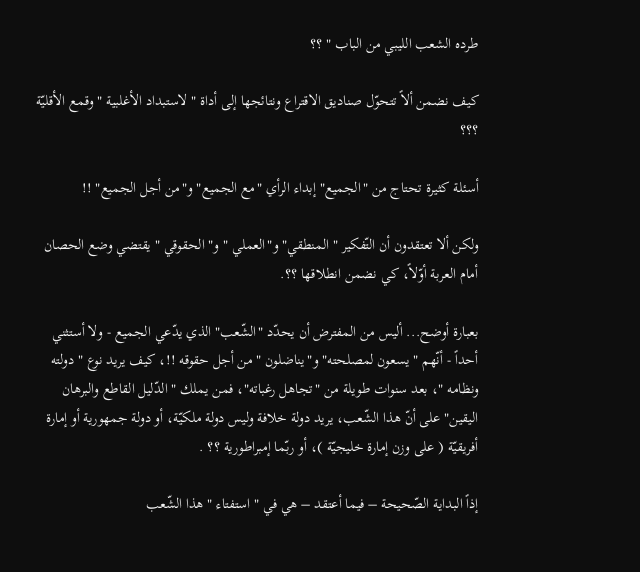طرده الشعب الليبي من الباب " ؟؟

كيف نضمن ألاً تتحوّل صناديق الاقتراع ونتائجها إلى أداة " لاستبداد الأغلبية " وقمع الأقليّة ؟؟؟

أسئلة كثيرة تحتاج من "الجميع" إبداء الرأي "مع الجميع" و"من أجل الجميع" !!

ولكن ألا تعتقدون أن التّفكير " المنطقي" و"العملي " و" الحقوقي " يقتضي وضع الحصان أمام العربة أوّلاً، كي نضمن انطلاقها ؟؟.

بعبارة أوضح... أليس من المفترض أن يحدّد "الشّعب" الذي يدّعي الجميع - ولا أستثني أحداً - أنّهم " يسعون لمصلحته" و"يناضلون " من أجل حقوقه !!، كيف يريد نوع " دولته ونظامه "، بعد سنوات طويلة من "تجاهل رغباته"، فمن يملك " الدّليل القاطع والبرهان اليقين" على أنّ هذا الشّعب، يريد دولة خلافة وليس دولة ملكيّة، أو دولة جمهورية أو إمارة أفريقيّة ( على وزن إمارة خليجيّة )، أو ربّما إمبراطورية ؟؟ .

إذاً البداية الصّحيحة – فيما أعتقد – هي في " استفتاء " هذا الشّعب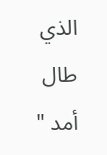الذي طال أمد "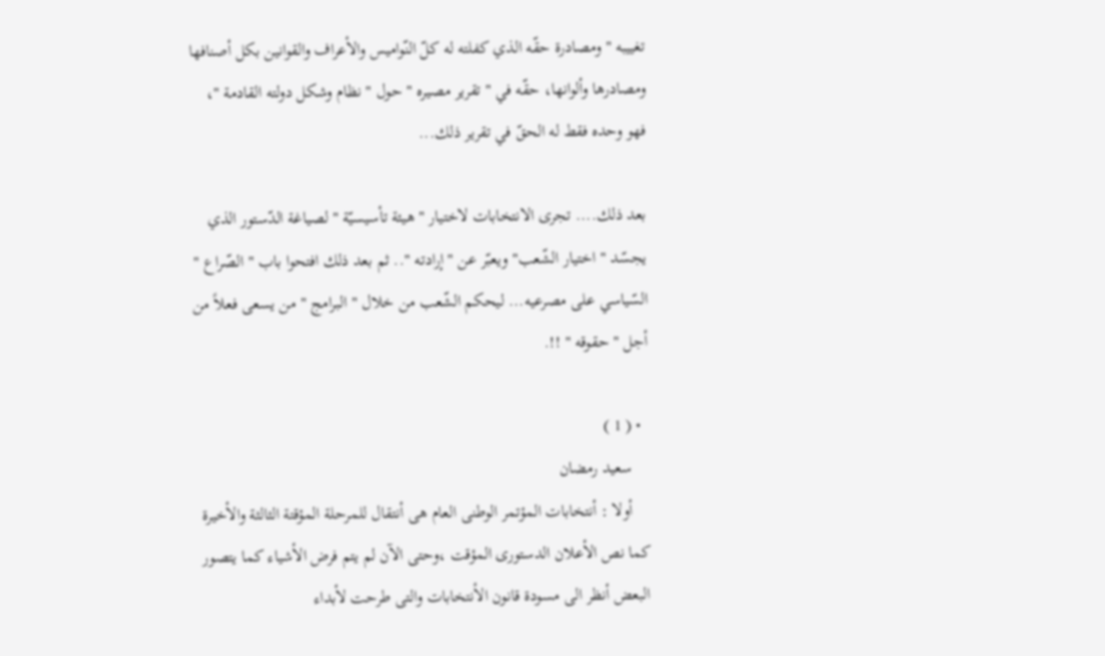تغييبه " ومصادرة حقّه الذي كفلته له كلّ النّواميس والأعراف والقوانين بكل أصنافها ومصادرها وألوانها، حقّه في " تقرير مصيره " حول " نظام وشكل دولته القادمة "، فهو وحده فقط له الحقّ في تقرير ذلك...

بعد ذلك.... تجرى الانتخابات لاختيار " هيئة تأسيسيّة " لصياغة الدّستور الذي يجسّد " اختيار الشّعب" ويعبّر عن " إرادته ".. ثم بعد ذلك افتحوا باب " الصّراع " السّياسي على مصرعيه... ليحكم الشّعب من خلال " البرامج " من يسعى فعلاً من أجل " حقوقه " !!.

  • ( 1 )
    سعيد رمضان
    أولا : أنتخابات المؤتمر الوطنى العام هى أنتقال للمرحلة المؤقتة الثالثة والأخيرة كما نص الأعلان الدستورى المؤقت ،وحتى الآن لم يتم فرض الأشياء كما يتصور البعض أنظر الى مسودة قانون الأنتخابات والتى طرحت لأبداء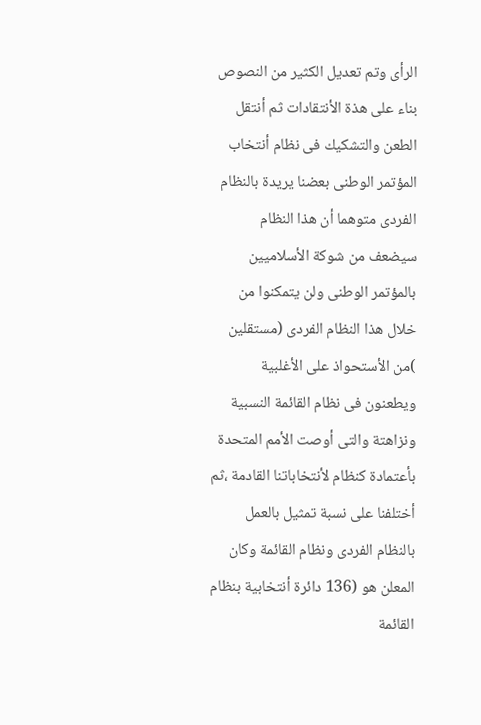الرأى وتم تعديل الكثير من النصوص بناء على هذة الأنتقادات ثم أنتقل الطعن والتشكيك فى نظام أنتخاب المؤتمر الوطنى بعضنا يريدة بالنظام الفردى متوهما أن هذا النظام سيضعف من شوكة الأسلاميين بالمؤتمر الوطنى ولن يتمكنوا من خلال هذا النظام الفردى (مستقلين )من الأستحواذ على الأغلبية ويطعنون فى نظام القائمة النسبية ونزاهتة والتى أوصت الأمم المتحدة بأعتمادة كنظام لأنتخاباتنا القادمة ،ثم أختلفنا على نسبة تمثيل بالعمل بالنظام الفردى ونظام القائمة وكان المعلن هو (136 دائرة أنتخابية بنظام القائمة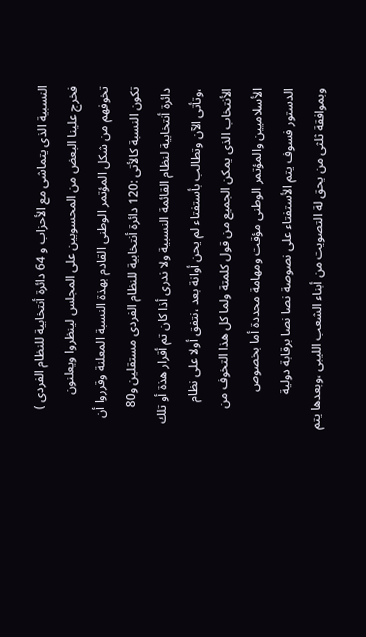النسبية الذى يتماشى مع الأحزاب و 64 دائرة أنتخابية للنظام الفردى ) فخرج علينا البعض من المحسوبين على المجلس لينظروا ويعلنون تخوفهم من شكل المؤتمر الوطنى القادم بهذة النسبة المعلنة وقرروا أن تكون النسبة كالأتى :120 دائرة أنتخابية للنظام الفردى مستقلين و80 دائرة أنتخابية لنظام القائمة النسبية ولا ندرى أذا كان تم أقرار هذة أو تلك ،وتأتى الآن وتطالب بأستفتاء لم يحن أوانة بعد ،نتفق أولا على نظام الأنتخاب الذى يمكن الجميع من قول كلمتة ولما كل هذا التخوف من الأسلاميين والمؤتمر الوطنى مؤقت ومهامة محددة أما بخصوص الدستور فسوف يتم الأستفتاء على نصوصة نصا نصا برقابة دولية وبموافقة ثلثى من يحق لة التصويت من أبناء الشعب الليبى ،وبعدها يتم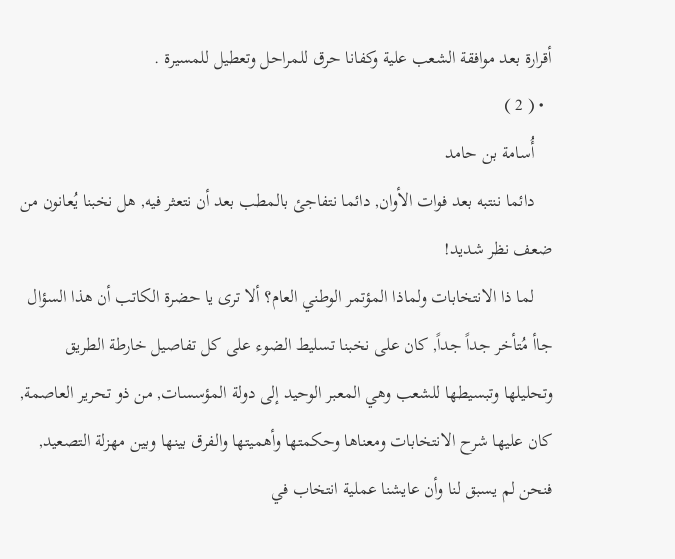أقرارة بعد موافقة الشعب علية وكفانا حرق للمراحل وتعطيل للمسيرة .
  • ( 2 )
    أُسامة بن حامد
    دائما ننتبه بعد فوات الأوان, دائما نتفاجئ بالمطب بعد أن نتعثر فيه, هل نخبنا يُعانون من ضعف نظر شديد!
    لما ذا الانتخابات ولماذا المؤتمر الوطني العام؟ ألا ترى يا حضرة الكاتب أن هذا السؤال جاأ مُتأخر جداً جداً, كان على نخبنا تسليط الضوء على كل تفاصيل خارطة الطريق وتحليلها وتبسيطها للشعب وهي المعبر الوحيد إلى دولة المؤسسات, من ذو تحرير العاصمة, كان عليها شرح الانتخابات ومعناها وحكمتها وأهميتها والفرق بينها وبين مهزلة التصعيد, فنحن لم يسبق لنا وأن عايشنا عملية انتخاب في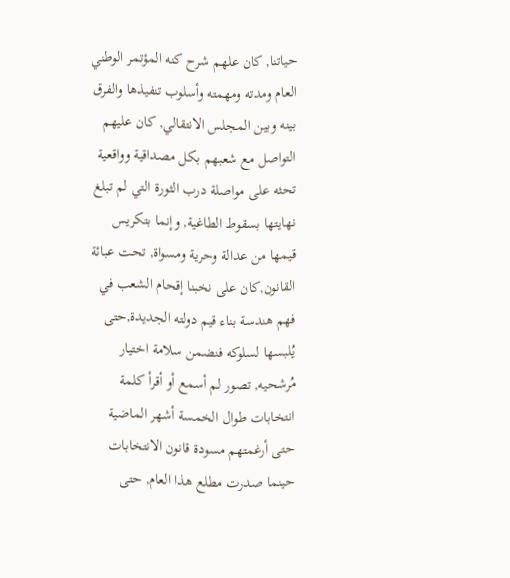حياتنا, كان علهم شرح كنه المؤتمر الوطني العام ومدته ومهمته وأسلوب تنفيذها والفرق بينه وبين المجلس الانتقالي, كان عليهم التواصل مع شعبهم بكل مصداقية وواقعية تحثه على مواصلة درب الثورة التي لم تبلغ نهايتها بسقوط الطاغية, وإنما بتكريس قيمها من عدالة وحرية ومسواة, تحت عبائة القانون,كان على نخبنا إقحام الشعب في فهم هندسة بناء قيم دولته الجديدة,حتى يُلبسها لسلوكه فنضمن سلامة اختيار مُرشحيه, تصور لم أسمع أو أقرأ كلمة انتخابات طوال الخمسة أشهر الماضية حتى أرغمتهم مسودة قانون الانتخابات حينما صدرت مطلع هذا العام, حتى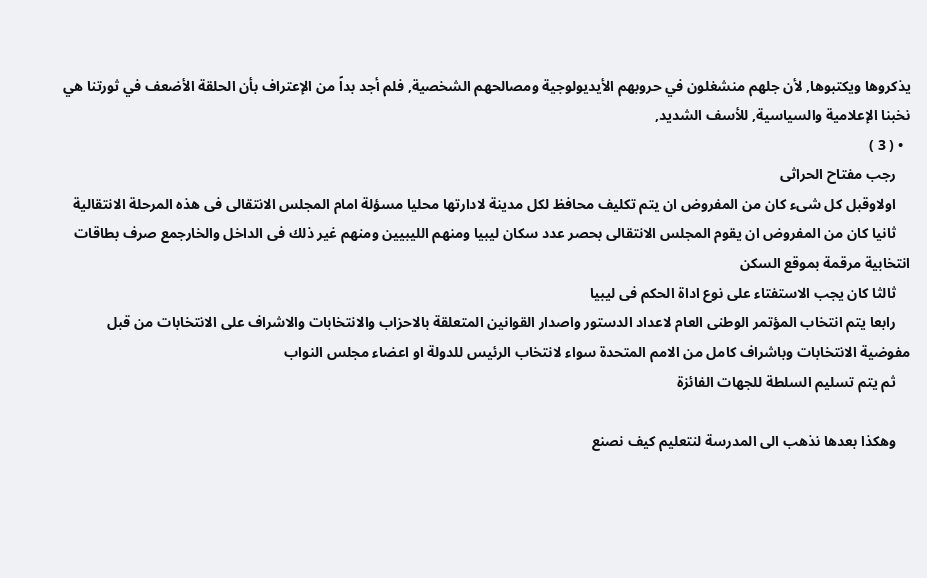يذكروها ويكتبوها, لأن جلهم منشغلون في حروبهم الأيديولوجية ومصالحهم الشخصية, فلم أجد بداً من الإعتراف بأن الحلقة الأضعف في ثورتنا هي نخبنا الإعلامية والسياسية, للأسف الشديد,
  • ( 3 )
    رجب مفتاح الحراثى
    اولاوقبل كل شىء كان من المفروض ان يتم تكليف محافظ لكل مدينة لادارتها محليا مسؤلة امام المجلس الانتقالى فى هذه المرحلة الانتقالية
    ثانيا كان من المفروض ان يقوم المجلس الانتقالى بحصر عدد سكان ليبيا ومنهم الليبيين ومنهم غير ذلك فى الداخل والخارجمع صرف بطاقات انتخابية مرقمة بموقع السكن
    ثالثا كان يجب الاستفتاء على نوع اداة الحكم فى ليبيا
    رابعا يتم انتخاب المؤتمر الوطنى العام لاعداد الدستور واصدار القوانين المتعلقة بالاحزاب والانتخابات والاشراف على الانتخابات من قبل مفوضية الانتخابات وباشراف كامل من الامم المتحدة سواء لانتخاب الرئيس للدولة او اعضاء مجلس النواب
    ثم يتم تسليم السلطة للجهات الفائزة

    وهكذا بعدها نذهب الى المدرسة لنتعليم كيف نصنع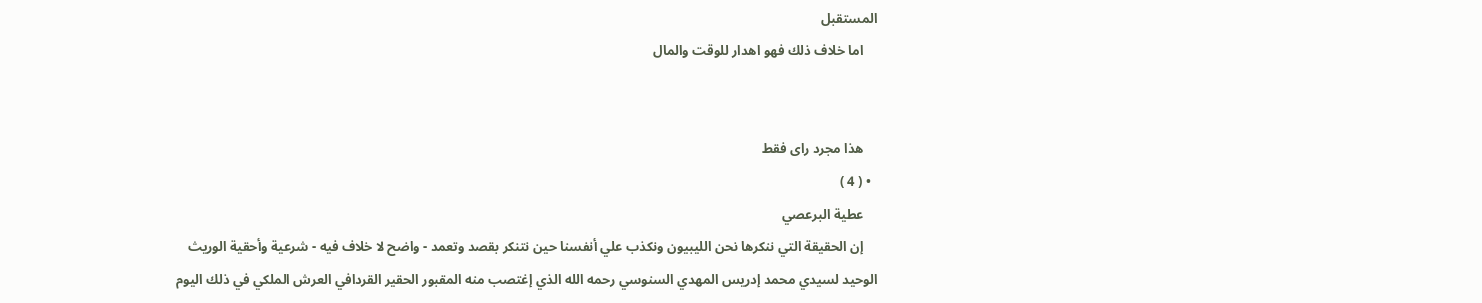المستقبل
    اما خلاف ذلك فهو اهدار للوقت والمال


    هذا مجرد راى فقط
  • ( 4 )
    عطية البرعصي
    إن الحقيقة التي ننكرها نحن الليبيون ونكذب علي أنفسنا حين نتنكر بقصد وتعمد - واضح لا خلاف فيه - شرعية وأحقية الوريث الوحيد لسيدي محمد إدريس المهدي السنوسي رحمه الله الذي إغتصب منه المقبور الحقير القردافي العرش الملكي في ذلك اليوم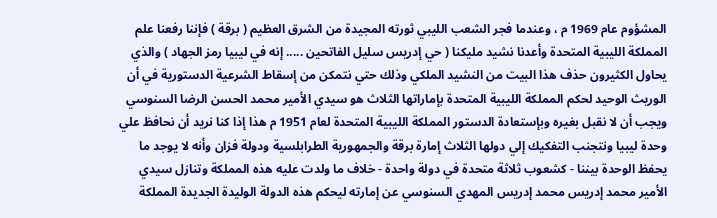المشؤوم عام 1969 م ، وعندما فجر الشعب الليبي ثورته المجيدة من الشرق العظيم ( برقة ) فإننا رفعنا علم المملكة الليبية المتحدة وأعدنا نشيد مليكنا ( حي إدريس سليل الفاتحين ..... إنه في ليبيا رمز الجهاد ) والذي يحاول الكثيرون حذف هذا البيت من النشيد الملكي وذلك حتي نتمكن من إسقاط الشرعية الدستورية في أن الوريث الوحيد لحكم المملكة الليبية المتحدة بإماراتها الثلاث هو سيدي الأمير محمد الحسن الرضا السنوسي ويجب أن لا نقبل بغيره وبإستعادة الدستور المملكة الليبية المتحدة لعام 1951 م هذا إذا كنا نريد أن نحافظ علي وحدة ليبيا ونتجنب التفكيك إلي دولها الثلاث إمارة برقة والجمهورية الطرابلسية ودولة فزان وأنه لا يوجد ما يحفظ الوحدة بيننا - كشعوب ثلاثة متحدة في دولة واحدة - خلاف ما ولدت عليه هذه المملكة وتنازل سيدي الأمير محمد إدريس محمد إدريس المهدي السنوسي عن إمارته ليحكم هذه الدولة الوليدة الجديدة المملكة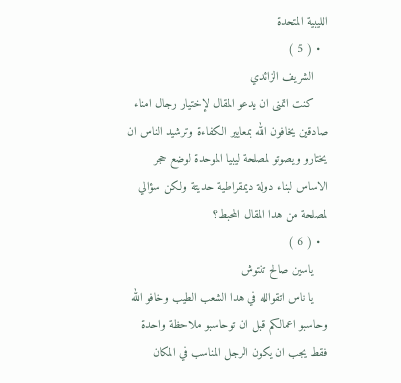الليبية المتحدة
  • ( 5 )
    الشريف الزائدي
    كنت اتمنى ان يدعو المقال لإختيار رجال امناء صادقين يخافون الله بمعايير الكفاءة وترشيد الناس ان يختارو ويصوتو لمصلحة ليبيا الموحدة لوضع حجر الاساس لبناء دولة ديمقراطية حديتة ولكن سؤالي لمصلحة من هدا المقال المحبط؟
  • ( 6 )
    ياسين صالح تنتوش
    يا ناس اتقوالله في هدا الشعب الطيب وخافو الله وحاسبو اعمالكم قبل ان توحاسبو ملاحظة واحدة فقط يجب ان يكون الرجل المناسب في المكان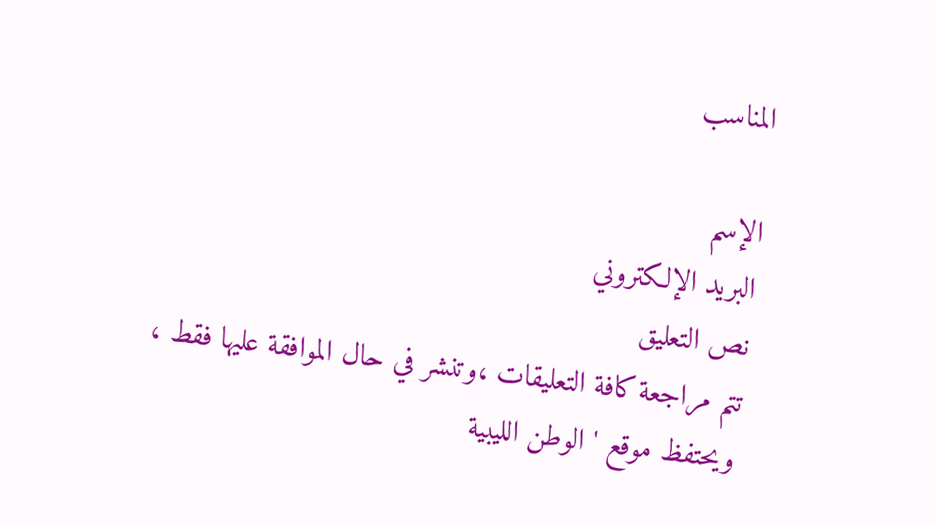المناسب

الإسم
البريد الإلكتروني
نص التعليق
تتم مراجعة كافة التعليقات ،وتنشر في حال الموافقة عليها فقط ،
ويحتفظ موقع ' الوطن الليبية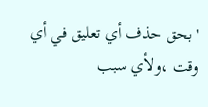' بحق حذف أي تعليق في أي وقت ،ولأي سبب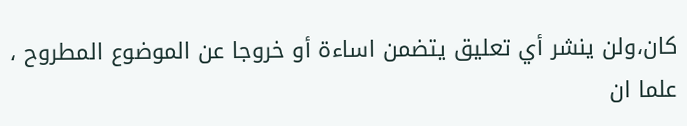كان،ولن ينشر أي تعليق يتضمن اساءة أو خروجا عن الموضوع المطروح ، علما ان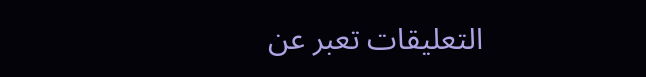التعليقات تعبر عن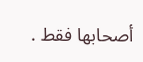أصحابها فقط .